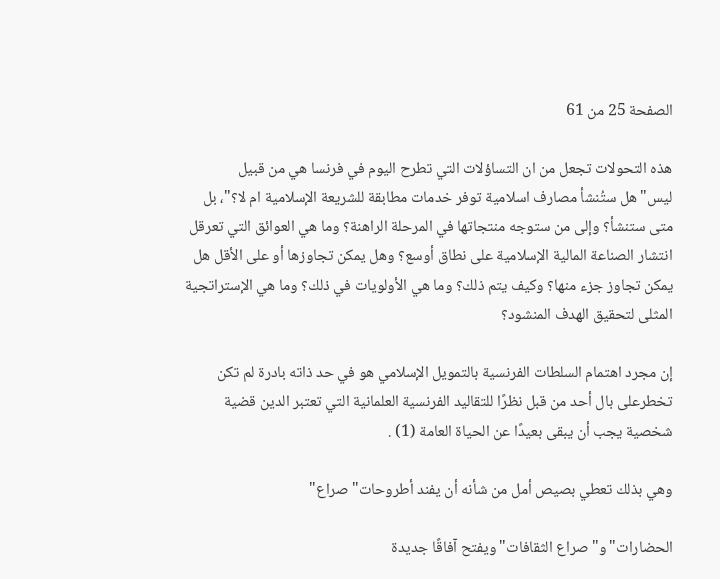الصفحة 25 من 61

هذه التحولات تجعل من ان التساؤلات التي تطرح اليوم في فرنسا هي من قبيل ليس"هل ستُنشأ مصارف اسلامية توفر خدمات مطابقة للشريعة الإسلامية ام لا؟"، بل متى ستنشأ؟ وإلى من ستوجه منتجاتها في المرحلة الراهنة؟ وما هي العوائق التي تعرقل انتشار الصناعة المالية الإسلامية على نطاق أوسع؟ وهل يمكن تجاوزها أو على الأقل هل يمكن تجاوز جزء منها؟ وكيف يتم ذلك؟ وما هي الأولويات في ذلك؟ وما هي الإستراتجية المثلى لتحقيق الهدف المنشود؟

إن مجرد اهتمام السلطات الفرنسية بالتمويل الإسلامي هو في حد ذاته بادرة لم تكن تخطرعلى بال أحد من قبل نظرًا للتقاليد الفرنسية العلمانية التي تعتبر الدين قضية شخصية يجب أن يبقى بعيدًا عن الحياة العامة (1) .

وهي بذلك تعطي بصيص أمل من شأنه أن يفند أطروحات"صراع"

الحضارات"و"صراع الثقافات"ويفتح آفاقًا جديدة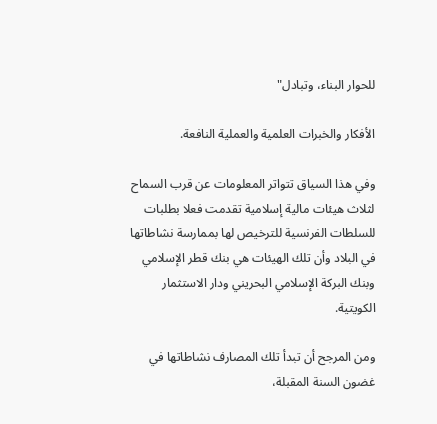للحوار البناء، وتبادل"

الأفكار والخبرات العلمية والعملية النافعة.

وفي هذا السياق تتواتر المعلومات عن قرب السماح لثلاث هيئات مالية إسلامية تقدمت فعلا بطلبات للسلطات الفرنسية للترخيص لها بممارسة نشاطاتها في البلاد وأن تلك الهيئات هي بنك قطر الإسلامي وبنك البركة الإسلامي البحريني ودار الاستثمار الكويتية.

ومن المرجح أن تبدأ تلك المصارف نشاطاتها في غضون السنة المقبلة،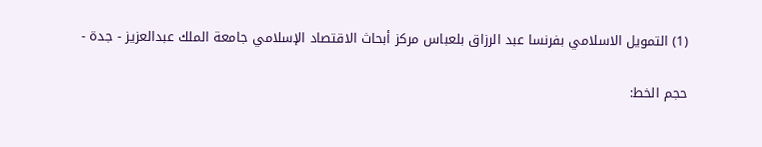(1) التمويل الاسلامي بفرنسا عبد الرزاق بلعباس مركز أبحاث الاقتصاد الإسلامي جامعة الملك عبدالعزيز - جدة -

حجم الخط: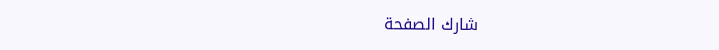شارك الصفحة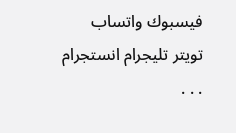فيسبوك واتساب تويتر تليجرام انستجرام
. . .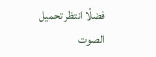فضلًا انتظر تحميل الصوت